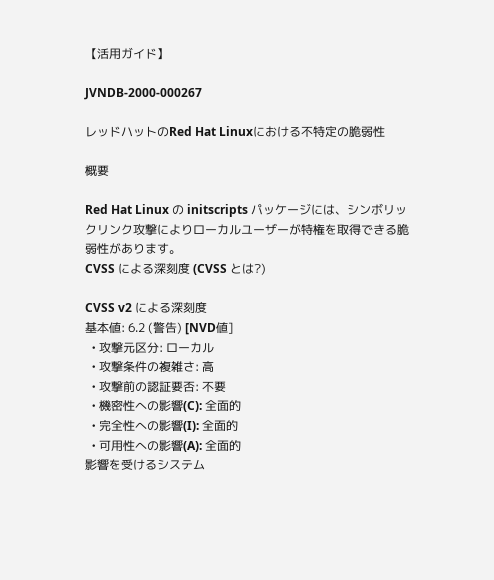【活用ガイド】

JVNDB-2000-000267

レッドハットのRed Hat Linuxにおける不特定の脆弱性

概要

Red Hat Linux の initscripts パッケージには、シンボリックリンク攻撃によりローカルユーザーが特権を取得できる脆弱性があります。
CVSS による深刻度 (CVSS とは?)

CVSS v2 による深刻度
基本値: 6.2 (警告) [NVD値]
  • 攻撃元区分: ローカル
  • 攻撃条件の複雑さ: 高
  • 攻撃前の認証要否: 不要
  • 機密性への影響(C): 全面的
  • 完全性への影響(I): 全面的
  • 可用性への影響(A): 全面的
影響を受けるシステム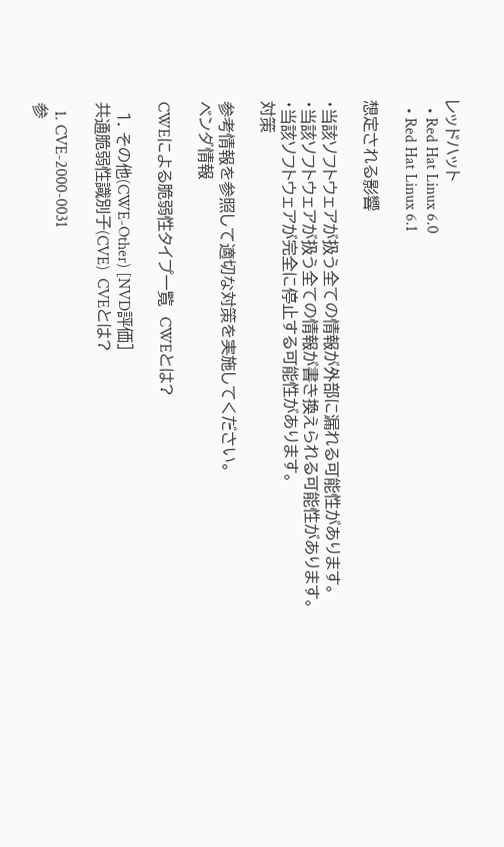レッドハット
  • Red Hat Linux 6.0
  • Red Hat Linux 6.1

想定される影響

・当該ソフトウェアが扱う全ての情報が外部に漏れる可能性があります。
・当該ソフトウェアが扱う全ての情報が書き換えられる可能性があります。
・当該ソフトウェアが完全に停止する可能性があります。
対策

参考情報を参照して適切な対策を実施してください。
ベンダ情報

CWEによる脆弱性タイプ一覧  CWEとは?

  1. その他(CWE-Other) [NVD評価]
共通脆弱性識別子(CVE)  CVEとは?

  1. CVE-2000-0031
参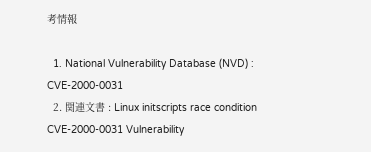考情報

  1. National Vulnerability Database (NVD) : CVE-2000-0031
  2. 関連文書 : Linux initscripts race condition CVE-2000-0031 Vulnerability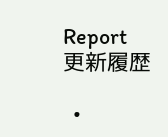Report
更新履歴

  •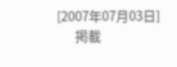[2007年07月03日]
      掲載